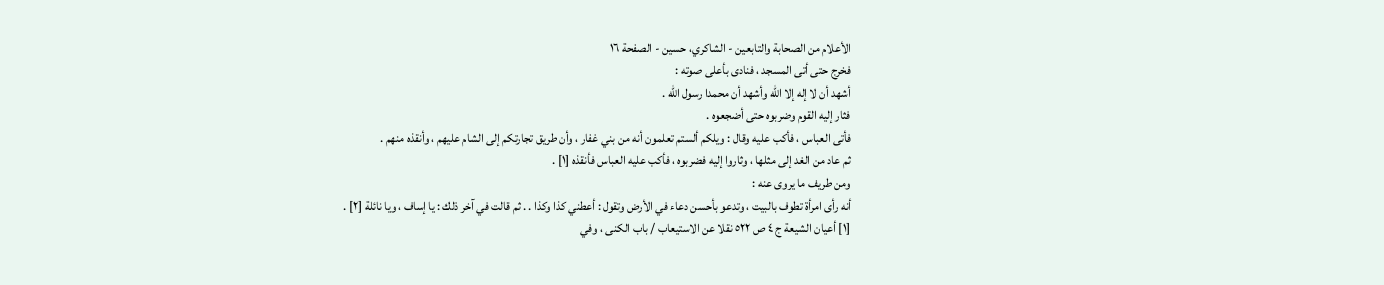الأعلام من الصحابة والتابعين - الشاكري، حسين - الصفحة ١٦
فخرج حتى أتى المسجد ، فنادى بأعلى صوته :
أشهد أن لا إله إلا الله وأشهد أن محمدا رسول الله .
فثار إليه القوم وضربوه حتى أضجعوه .
فأتى العباس ، فأكب عليه وقال : ويلكم ألستم تعلمون أنه من بني غفار ، وأن طريق تجارتكم إلى الشام عليهم ، وأنقذه منهم .
ثم عاد من الغد إلى مثلها ، وثاروا إليه فضربوه ، فأكب عليه العباس فأنقذه [١] .
ومن طريف ما يروى عنه :
أنه رأى امرأة تطوف بالبيت ، وتدعو بأحسن دعاء في الأرض وتقول : أعطني كذا وكذا . . ثم قالت في آخر ذلك : يا إساف ، ويا نائلة [٢] .
[١] أعيان الشيعة ج ٤ ص ٥٢٢ نقلا عن الاستيعاب / باب الكنى ، وفي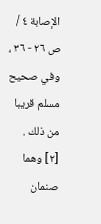الإصابة ٤ / ص ٢٦ - ٣٦ ، وفي صحيح مسلم قريبا من ذلك .
[٢] وهما صنمان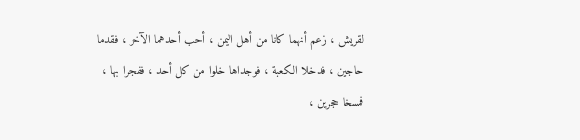لقريش ، زعم أنهما كانا من أهل اليمن ، أحب أحدهما الآخر ، فقدما حاجين ، فدخلا الكعبة ، فوجداها خلوا من كل أحد ، ففجرا بها ، فمسخا حجرين ،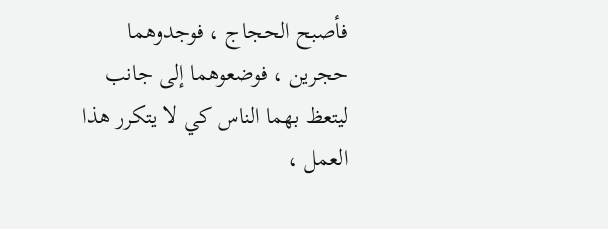فأصبح الحجاج ، فوجدوهما حجرين ، فوضعوهما إلى جانب ليتعظ بهما الناس كي لا يتكرر هذا العمل ،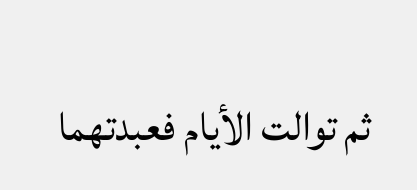ثم توالت الأيام فعبدتهما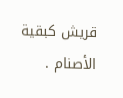قريش كبقية الأصنام .